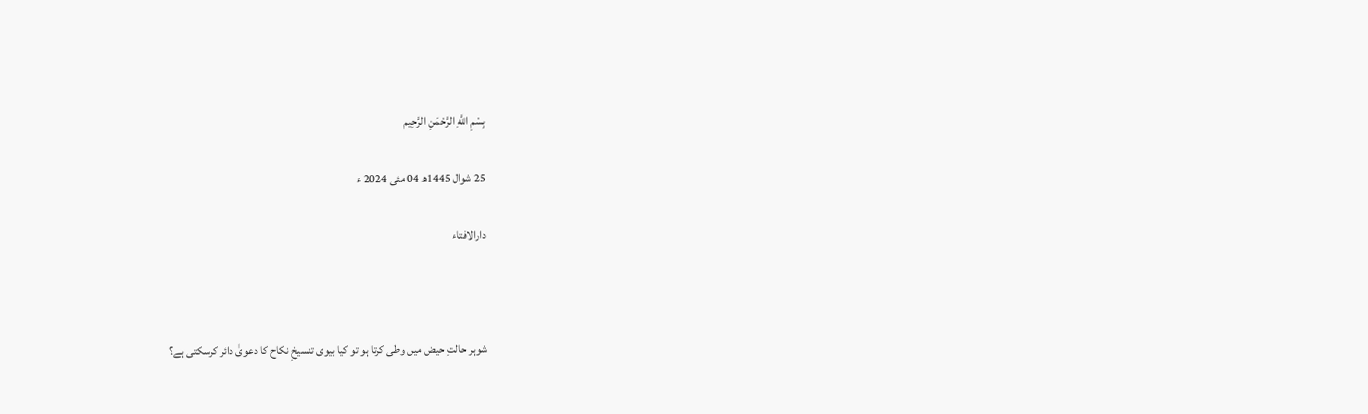بِسْمِ اللَّهِ الرَّحْمَنِ الرَّحِيم

25 شوال 1445ھ 04 مئی 2024 ء

دارالافتاء



شوہر حالتِ حیض میں وطی کرتا ہو تو کیا بیوی تنسیخِ نکاح کا دعویٰ دائر کرسکتی ہے؟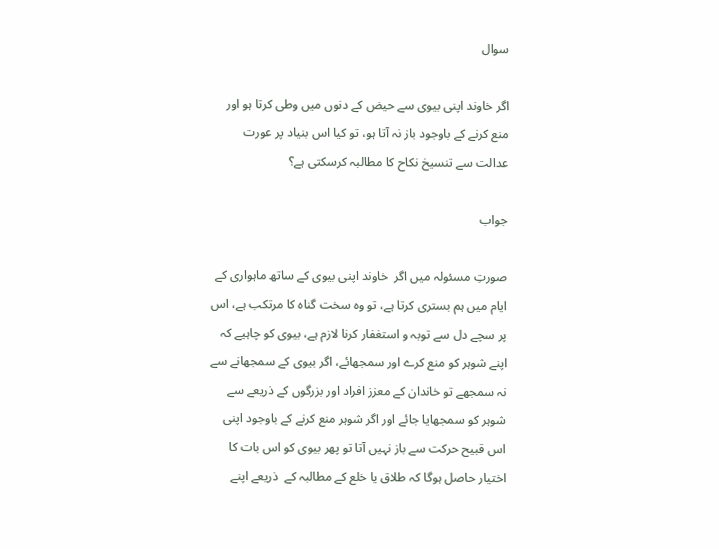سوال

اگر خاوند اپنی بیوی سے حیض کے دنوں میں وطی کرتا ہو اور منع کرنے کے باوجود باز نہ آتا ہو، تو کیا اس بنیاد پر عورت عدالت سے تنسیخ نکاح کا مطالبہ کرسکتی ہے؟

جواب

صورتِ مسئولہ میں اگر  خاوند اپنی بیوی کے ساتھ ماہواری کے ایام میں ہم بستری کرتا ہے، تو وہ سخت گناہ کا مرتکب ہے، اس پر سچے دل سے توبہ و استغفار کرنا لازم ہے، بیوی کو چاہیے کہ اپنے شوہر کو منع کرے اور سمجھائے، اگر بیوی کے سمجھانے سے نہ سمجھے تو خاندان کے معزز افراد اور بزرگوں کے ذریعے سے شوہر کو سمجھایا جائے اور اگر شوہر منع کرنے کے باوجود اپنی اس قبیح حرکت سے باز نہیں آتا تو پھر بیوی کو اس بات کا اختیار حاصل ہوگا کہ طلاق یا خلع کے مطالبہ کے  ذریعے اپنے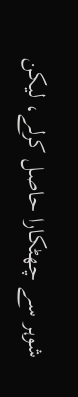شوہر سے چھٹکارا حاصل کرلے، لیکن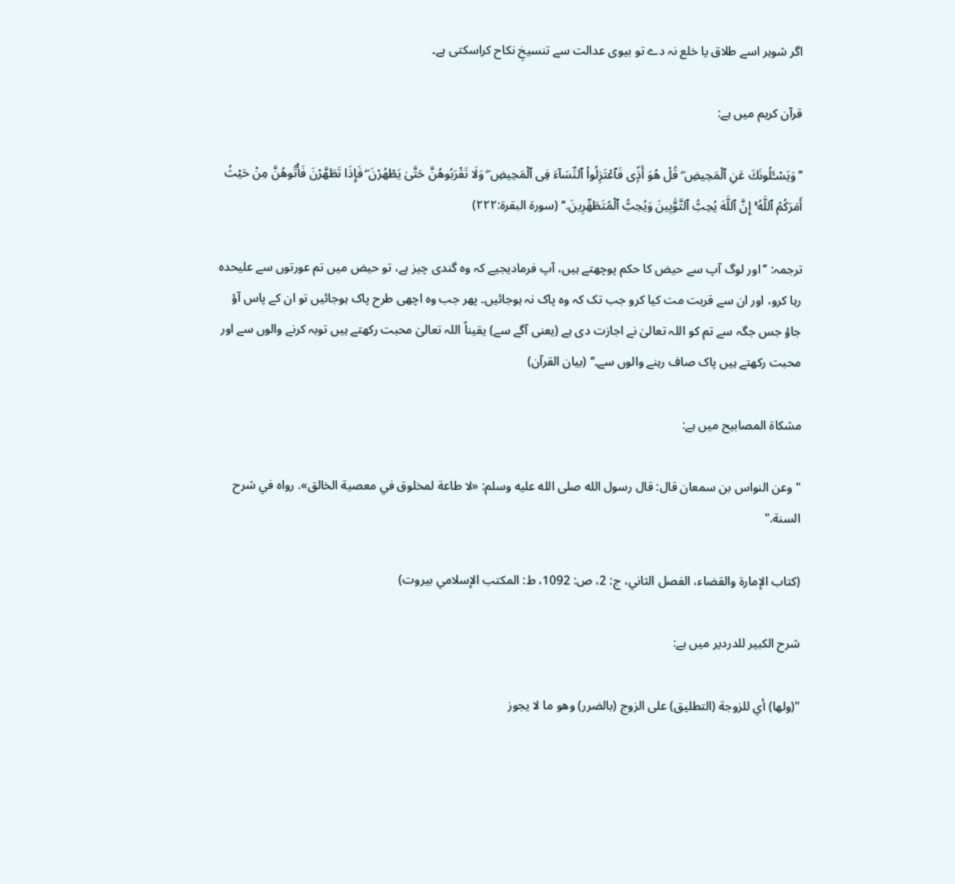اگر شوہر اسے طلاق یا خلع نہ دے تو بیوی عدالت سے تنسیخِ نکاح کراسکتی ہے۔

قرآن کریم میں ہے:

’’وَيَسْـَٔلُونَكَ عَنِ ٱلْمَحِيضِ ۖ قُلْ هُوَ أَذًۭى فَٱعْتَزِلُوا۟ ٱلنِّسَآءَ فِى ٱلْمَحِيضِ ۖ وَلَا تَقْرَبُوهُنَّ حَتَّىٰ يَطْهُرْنَ ۖ فَإِذَا تَطَهَّرْنَ فَأْتُوهُنَّ مِنْ حَيْثُ أَمَرَكُمُ ٱللَّهُ ۚ إِنَّ ٱللَّهَ يُحِبُّ ٱلتَّوَّٰبِينَ وَيُحِبُّ ٱلْمُتَطَهِّرِينَ.‘‘ (سورة البقرة:۲۲۲)

ترجمہ: ’’اور لوگ آپ سے حیض کا حکم پوچھتے ہیں، آپ فرمادیجیے کہ وہ گندی چیز ہے، تو حیض میں تم عورتوں سے علیحدہ رہا کرو، اور ان سے قربت مت کیا کرو جب تک کہ وہ پاک نہ ہوجائیں۔ پھر جب وہ اچھی طرح پاک ہوجائیں تو ان کے پاس آؤ جاؤ جس جگہ سے تم کو اللہ تعالیٰ نے اجازت دی ہے (یعنی آگے سے) یقیناً اللہ تعالیٰ محبت رکھتے ہیں توبہ کرنے والوں سے اور محبت رکھتے ہیں پاک صاف رہنے والوں سے۔‘‘ (بیان القرآن)

مشکاۃ المصابیح میں ہے:

"وعن النواس بن سمعان قال: قال رسول الله صلى الله عليه وسلم: «لا ‌طاعة لمخلوق في معصية الخالق». رواه في شرح السنة."

(كتاب الإمارة والقضاء، الفصل الثاني، ج: 2، ص: 1092، ط: المكتب الإسلامي بيروت)

شرح الکبیر للدردیر میں ہے:

"(ولها) أي للزوجة (التطليق) على الزوج (بالضرر) وهو ما لا يجوز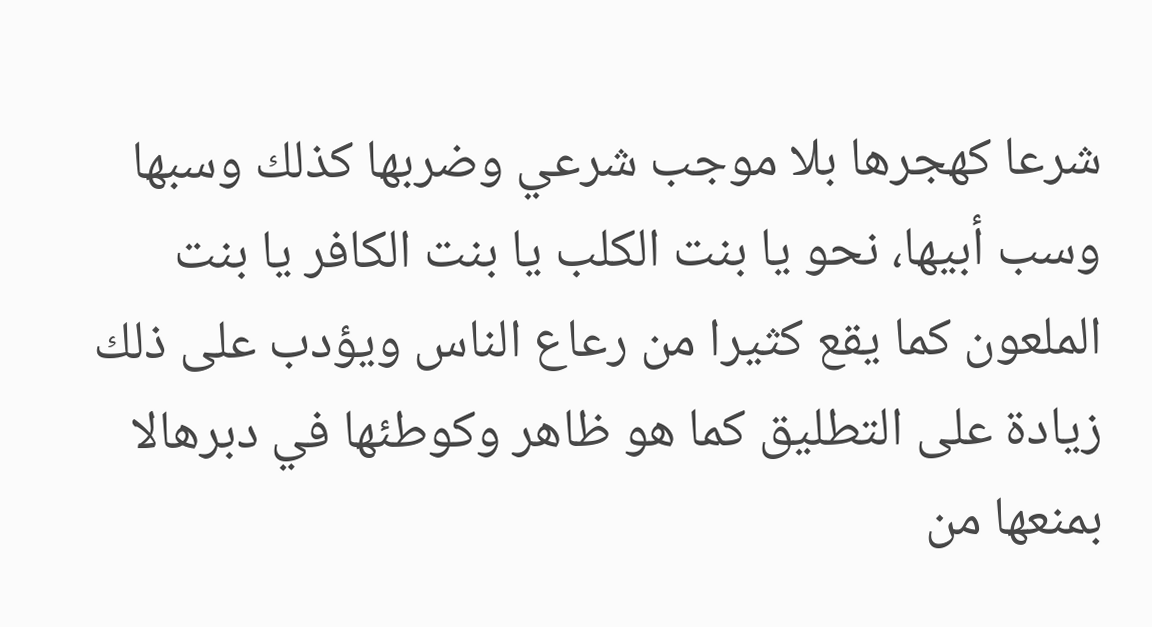شرعا كهجرها بلا موجب شرعي وضربها كذلك وسبها وسب أبيها، نحو يا بنت الكلب يا بنت الكافر يا بنت الملعون كما يقع كثيرا من رعاع الناس ويؤدب على ذلك زيادة على التطليق كما هو ظاهر وكوطئها في دبرهالا بمنعها من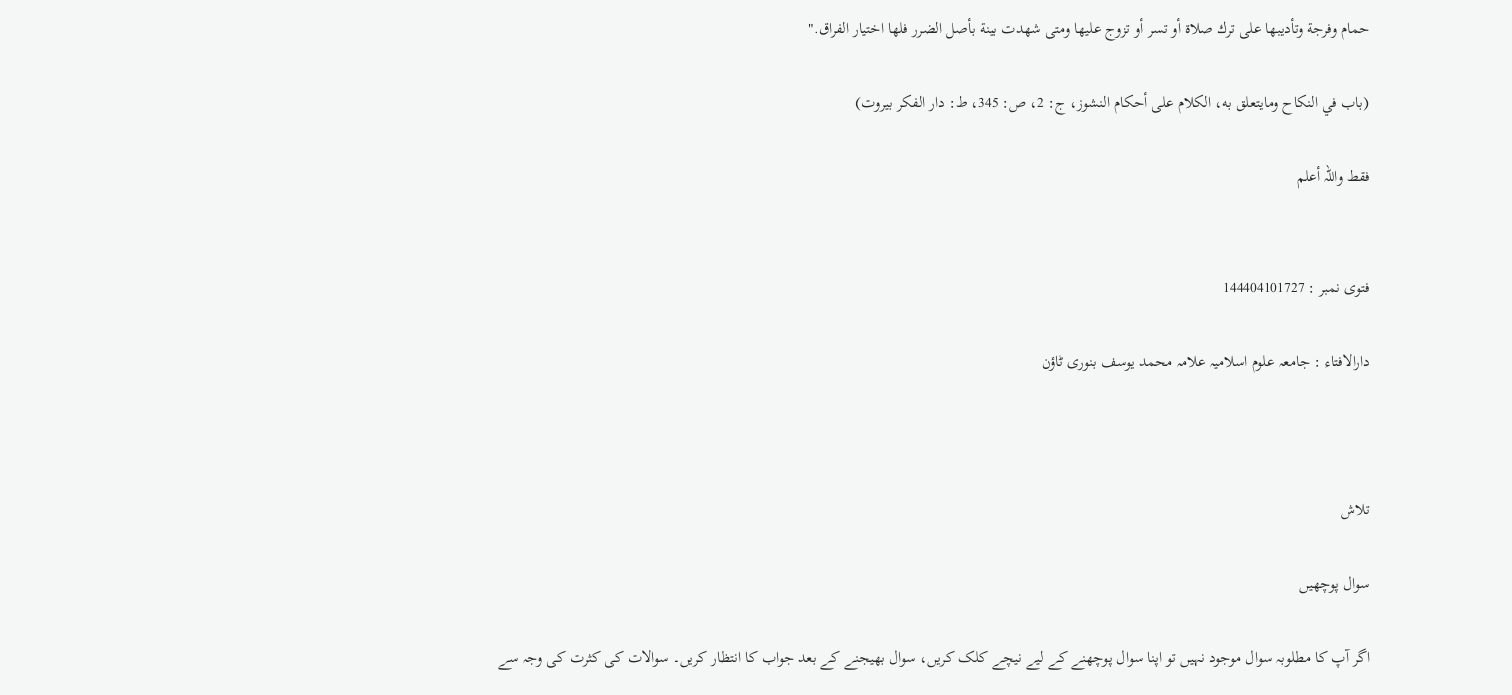حمام وفرجة وتأديبها على ترك صلاة أو تسر أو تزوج عليها ومتى شهدت بينة بأصل الضرر فلها اختيار الفراق."

(باب في النكاح ومايتعلق به، الكلام على أحكام النشوز، ج: 2، ص: 345، ط: دار الفكر بيروت)

فقط واللہ أعلم


فتوی نمبر : 144404101727

دارالافتاء : جامعہ علوم اسلامیہ علامہ محمد یوسف بنوری ٹاؤن



تلاش

سوال پوچھیں

اگر آپ کا مطلوبہ سوال موجود نہیں تو اپنا سوال پوچھنے کے لیے نیچے کلک کریں، سوال بھیجنے کے بعد جواب کا انتظار کریں۔ سوالات کی کثرت کی وجہ سے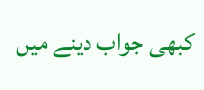کبھی جواب دینے میں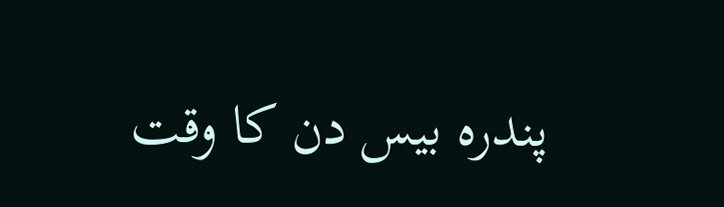پندرہ بیس دن کا وقت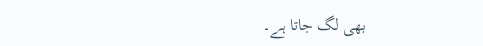بھی لگ جاتا ہے۔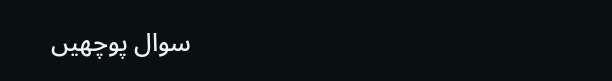سوال پوچھیں